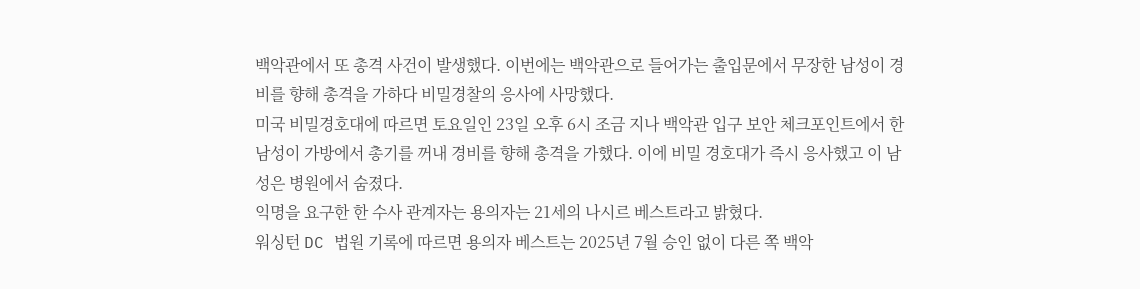백악관에서 또 총격 사건이 발생했다. 이번에는 백악관으로 들어가는 출입문에서 무장한 남성이 경비를 향해 총격을 가하다 비밀경찰의 응사에 사망했다.
미국 비밀경호대에 따르면 토요일인 23일 오후 6시 조금 지나 백악관 입구 보안 체크포인트에서 한 남성이 가방에서 총기를 꺼내 경비를 향해 총격을 가했다. 이에 비밀 경호대가 즉시 응사했고 이 남성은 병원에서 숨졌다.
익명을 요구한 한 수사 관계자는 용의자는 21세의 나시르 베스트라고 밝혔다.
워싱턴 DC 법원 기록에 따르면 용의자 베스트는 2025년 7월 승인 없이 다른 쪽 백악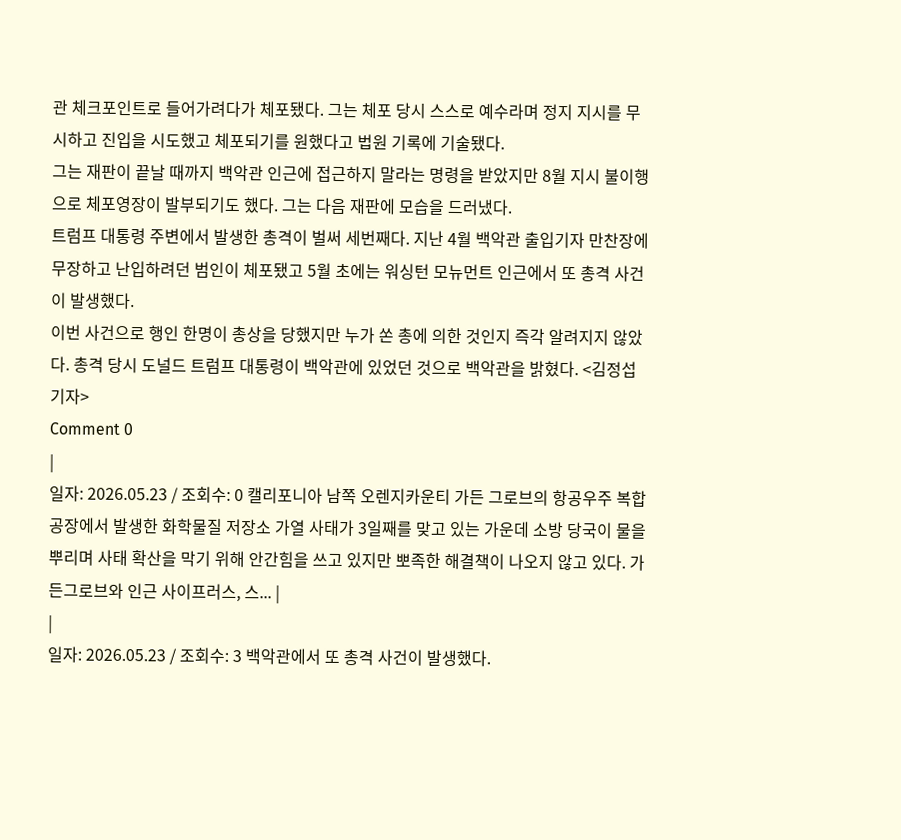관 체크포인트로 들어가려다가 체포됐다. 그는 체포 당시 스스로 예수라며 정지 지시를 무시하고 진입을 시도했고 체포되기를 원했다고 법원 기록에 기술됐다.
그는 재판이 끝날 때까지 백악관 인근에 접근하지 말라는 명령을 받았지만 8월 지시 불이행으로 체포영장이 발부되기도 했다. 그는 다음 재판에 모습을 드러냈다.
트럼프 대통령 주변에서 발생한 총격이 벌써 세번째다. 지난 4월 백악관 출입기자 만찬장에 무장하고 난입하려던 범인이 체포됐고 5월 초에는 워싱턴 모뉴먼트 인근에서 또 총격 사건이 발생했다.
이번 사건으로 행인 한명이 총상을 당했지만 누가 쏜 총에 의한 것인지 즉각 알려지지 않았다. 총격 당시 도널드 트럼프 대통령이 백악관에 있었던 것으로 백악관을 밝혔다. <김정섭 기자>
Comment 0
|
일자: 2026.05.23 / 조회수: 0 캘리포니아 남쪽 오렌지카운티 가든 그로브의 항공우주 복합 공장에서 발생한 화학물질 저장소 가열 사태가 3일째를 맞고 있는 가운데 소방 당국이 물을 뿌리며 사태 확산을 막기 위해 안간힘을 쓰고 있지만 뽀족한 해결책이 나오지 않고 있다. 가든그로브와 인근 사이프러스, 스... |
|
일자: 2026.05.23 / 조회수: 3 백악관에서 또 총격 사건이 발생했다.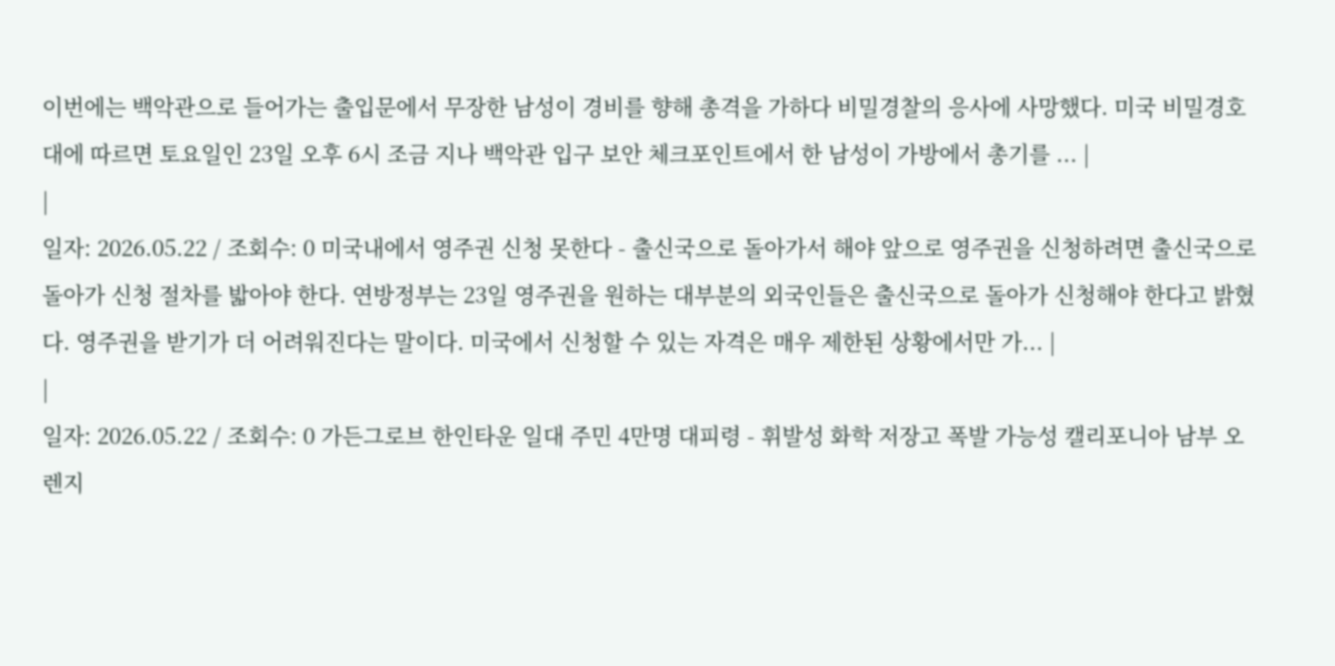이번에는 백악관으로 들어가는 출입문에서 무장한 남성이 경비를 향해 총격을 가하다 비밀경찰의 응사에 사망했다. 미국 비밀경호대에 따르면 토요일인 23일 오후 6시 조금 지나 백악관 입구 보안 체크포인트에서 한 남성이 가방에서 총기를 ... |
|
일자: 2026.05.22 / 조회수: 0 미국내에서 영주권 신청 못한다 - 출신국으로 돌아가서 해야 앞으로 영주권을 신청하려면 출신국으로 돌아가 신청 절차를 밟아야 한다. 연방정부는 23일 영주권을 원하는 대부분의 외국인들은 출신국으로 돌아가 신청해야 한다고 밝혔다. 영주권을 받기가 더 어려워진다는 말이다. 미국에서 신청할 수 있는 자격은 매우 제한된 상황에서만 가... |
|
일자: 2026.05.22 / 조회수: 0 가든그로브 한인타운 일대 주민 4만명 대피령 - 휘발성 화학 저장고 폭발 가능성 캘리포니아 남부 오렌지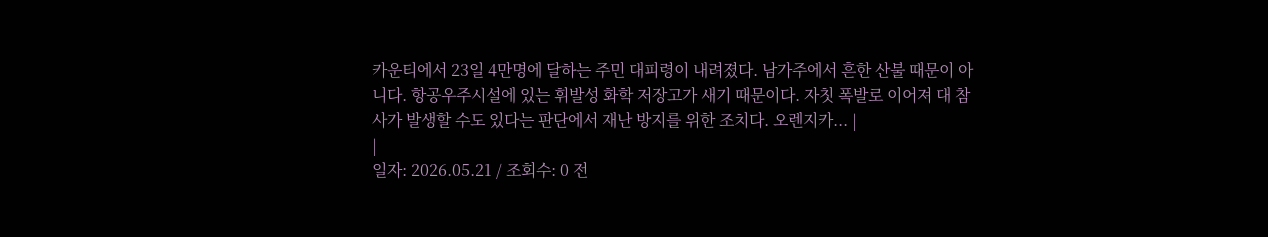카운티에서 23일 4만명에 달하는 주민 대피령이 내려졌다. 남가주에서 흔한 산불 때문이 아니다. 항공우주시설에 있는 휘발성 화학 저장고가 새기 때문이다. 자칫 폭발로 이어져 대 참사가 발생할 수도 있다는 판단에서 재난 방지를 위한 조치다. 오렌지카... |
|
일자: 2026.05.21 / 조회수: 0 전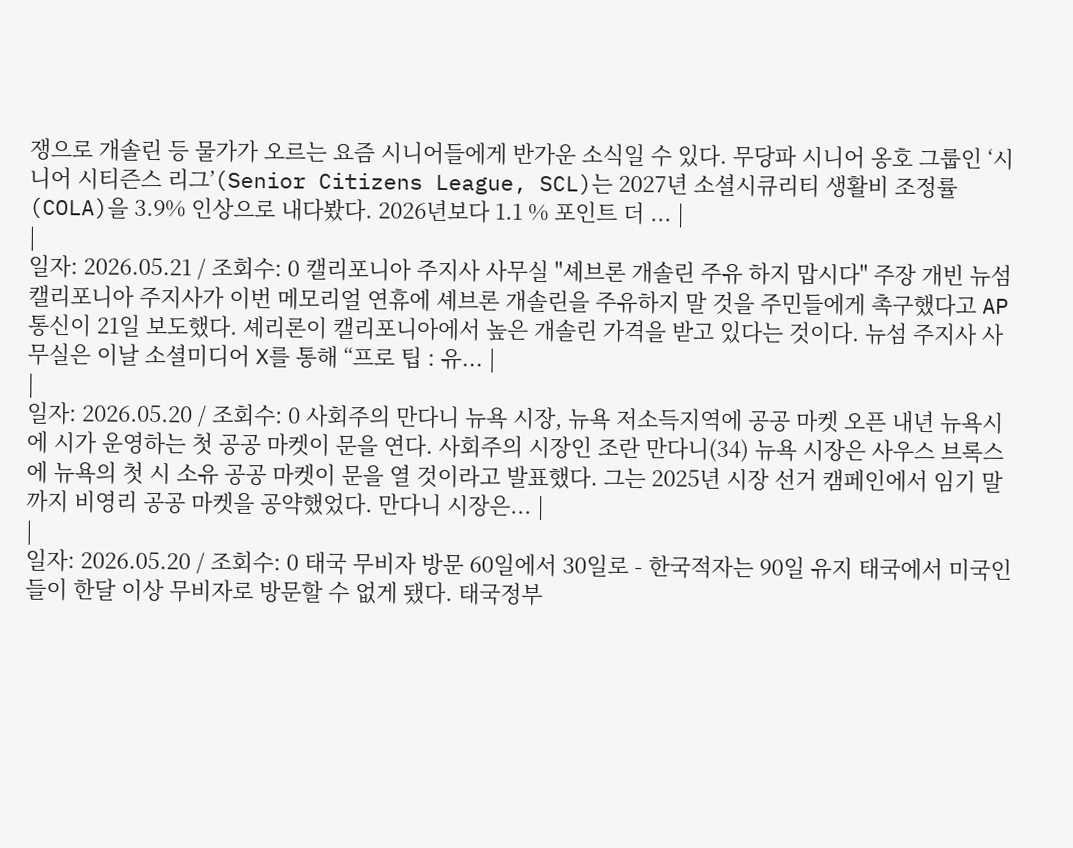쟁으로 개솔린 등 물가가 오르는 요즘 시니어들에게 반가운 소식일 수 있다. 무당파 시니어 옹호 그룹인 ‘시니어 시티즌스 리그’(Senior Citizens League, SCL)는 2027년 소셜시큐리티 생활비 조정률(COLA)을 3.9% 인상으로 내다봤다. 2026년보다 1.1 % 포인트 더 ... |
|
일자: 2026.05.21 / 조회수: 0 캘리포니아 주지사 사무실 "셰브론 개솔린 주유 하지 맙시다" 주장 개빈 뉴섬 캘리포니아 주지사가 이번 메모리얼 연휴에 셰브론 개솔린을 주유하지 말 것을 주민들에게 촉구했다고 AP 통신이 21일 보도했다. 셰리론이 캘리포니아에서 높은 개솔린 가격을 받고 있다는 것이다. 뉴섬 주지사 사무실은 이날 소셜미디어 X를 통해 “프로 팁 : 유... |
|
일자: 2026.05.20 / 조회수: 0 사회주의 만다니 뉴욕 시장, 뉴욕 저소득지역에 공공 마켓 오픈 내년 뉴욕시에 시가 운영하는 첫 공공 마켓이 문을 연다. 사회주의 시장인 조란 만다니(34) 뉴욕 시장은 사우스 브록스에 뉴욕의 첫 시 소유 공공 마켓이 문을 열 것이라고 발표했다. 그는 2025년 시장 선거 캠페인에서 임기 말까지 비영리 공공 마켓을 공약했었다. 만다니 시장은... |
|
일자: 2026.05.20 / 조회수: 0 태국 무비자 방문 60일에서 30일로 - 한국적자는 90일 유지 태국에서 미국인들이 한달 이상 무비자로 방문할 수 없게 됐다. 태국정부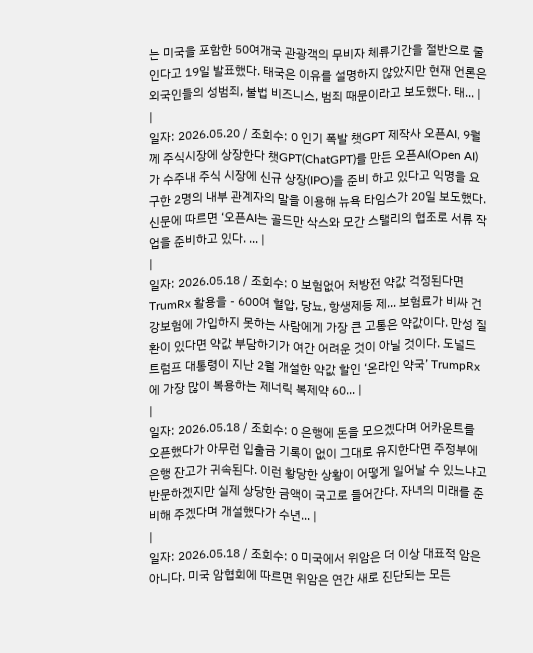는 미국을 포함한 50여개국 관광객의 무비자 체류기간을 절반으로 줄인다고 19일 발표했다. 태국은 이유를 설명하지 않았지만 현재 언론은 외국인들의 성범죄, 불법 비즈니스, 범죄 때문이라고 보도했다. 태... |
|
일자: 2026.05.20 / 조회수: 0 인기 폭발 챗GPT 제작사 오픈AI, 9월께 주식시장에 상장한다 챗GPT(ChatGPT)를 만든 오픈AI(Open AI)가 수주내 주식 시장에 신규 상장(IPO)을 준비 하고 있다고 익명을 요구한 2명의 내부 관계자의 말을 이용해 뉴욕 타임스가 20일 보도했다. 신문에 따르면 ‘오픈AI는 골드만 삭스와 모간 스탤리의 협조로 서류 작업을 준비하고 있다. ... |
|
일자: 2026.05.18 / 조회수: 0 보험없어 처방전 약값 걱정된다면 TrumRx 활용을 - 600여 혈압, 당뇨, 항생제등 제... 보험료가 비싸 건강보험에 가입하지 못하는 사람에게 가장 큰 고통은 약값이다. 만성 질환이 있다면 약값 부담하기가 여간 어려운 것이 아닐 것이다. 도널드 트럼프 대통령이 지난 2월 개설한 약값 할인 ‘온라인 약국’ TrumpRx에 가장 많이 복용하는 제너릭 복제약 60... |
|
일자: 2026.05.18 / 조회수: 0 은행에 돈을 모으겠다며 어카운트를 오픈했다가 아무런 입출금 기록이 없이 그대로 유지한다면 주정부에 은행 잔고가 귀속된다. 이런 황당한 상황이 어떻게 일어날 수 있느냐고 반문하겠지만 실제 상당한 금액이 국고로 들어간다. 자녀의 미래를 준비해 주겠다며 개설했다가 수년... |
|
일자: 2026.05.18 / 조회수: 0 미국에서 위암은 더 이상 대표적 암은 아니다. 미국 암협회에 따르면 위암은 연간 새로 진단되는 모든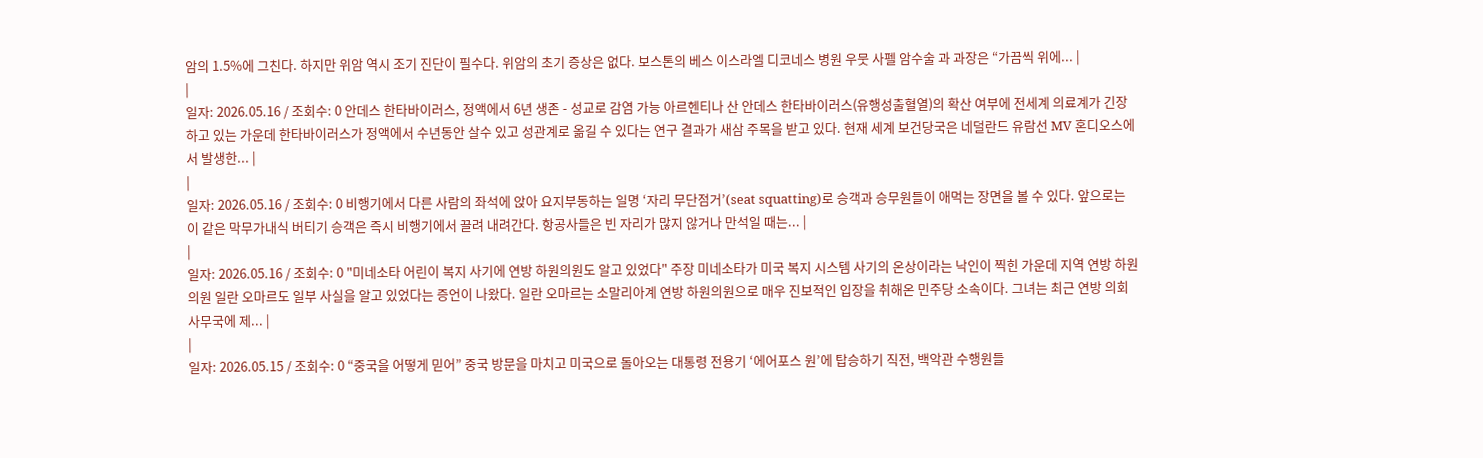암의 1.5%에 그친다. 하지만 위암 역시 조기 진단이 필수다. 위암의 초기 증상은 없다. 보스톤의 베스 이스라엘 디코네스 병원 우뭇 사펠 암수술 과 과장은 “가끔씩 위에... |
|
일자: 2026.05.16 / 조회수: 0 안데스 한타바이러스, 정액에서 6년 생존 - 성교로 감염 가능 아르헨티나 산 안데스 한타바이러스(유행성출혈열)의 확산 여부에 전세계 의료계가 긴장하고 있는 가운데 한타바이러스가 정액에서 수년동안 살수 있고 성관계로 옮길 수 있다는 연구 결과가 새삼 주목을 받고 있다. 현재 세계 보건당국은 네덜란드 유람선 MV 혼디오스에서 발생한... |
|
일자: 2026.05.16 / 조회수: 0 비행기에서 다른 사람의 좌석에 앉아 요지부동하는 일명 ‘자리 무단점거’(seat squatting)로 승객과 승무원들이 애먹는 장면을 볼 수 있다. 앞으로는 이 같은 막무가내식 버티기 승객은 즉시 비행기에서 끌려 내려간다. 항공사들은 빈 자리가 많지 않거나 만석일 때는... |
|
일자: 2026.05.16 / 조회수: 0 "미네소타 어린이 복지 사기에 연방 하원의원도 알고 있었다" 주장 미네소타가 미국 복지 시스템 사기의 온상이라는 낙인이 찍힌 가운데 지역 연방 하원의원 일란 오마르도 일부 사실을 알고 있었다는 증언이 나왔다. 일란 오마르는 소말리아계 연방 하원의원으로 매우 진보적인 입장을 취해온 민주당 소속이다. 그녀는 최근 연방 의회 사무국에 제... |
|
일자: 2026.05.15 / 조회수: 0 “중국을 어떻게 믿어” 중국 방문을 마치고 미국으로 돌아오는 대통령 전용기 ‘에어포스 원’에 탑승하기 직전, 백악관 수행원들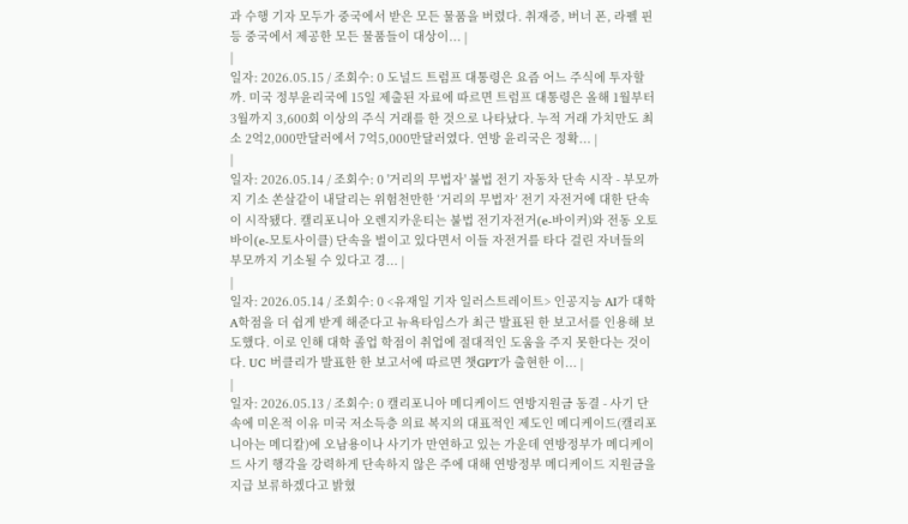과 수행 기자 모두가 중국에서 받은 모든 물품을 버렸다. 취재증, 버너 폰, 라펠 핀 등 중국에서 제공한 모든 물품들이 대상이... |
|
일자: 2026.05.15 / 조회수: 0 도널드 트럼프 대통령은 요즘 어느 주식에 투자할까. 미국 정부윤리국에 15일 제출된 자료에 따르면 트럼프 대통령은 올해 1월부터 3월까지 3,600회 이상의 주식 거래를 한 것으로 나타났다. 누적 거래 가치만도 최소 2억2,000만달러에서 7억5,000만달러였다. 연방 윤리국은 정확... |
|
일자: 2026.05.14 / 조회수: 0 '거리의 무법자' 불법 전기 자동차 단속 시작 - 부모까지 기소 쏜살같이 내달리는 위험천만한 ‘거리의 무법자’ 전기 자전거에 대한 단속이 시작됐다. 캘리포니아 오렌지카운티는 불법 전기자전거(e-바이커)와 전동 오토바이(e-모토사이클) 단속을 벌이고 있다면서 이들 자전거를 타다 걸린 자녀들의 부모까지 기소될 수 있다고 경... |
|
일자: 2026.05.14 / 조회수: 0 <유재일 기자 일러스트레이트> 인공지능 AI가 대학 A학점을 더 쉽게 받게 해준다고 뉴욕타임스가 최근 발표된 한 보고서를 인용해 보도했다. 이로 인해 대학 졸업 학점이 취업에 절대적인 도움을 주지 못한다는 것이다. UC 버클리가 발표한 한 보고서에 따르면 챗GPT가 출현한 이... |
|
일자: 2026.05.13 / 조회수: 0 캘리포니아 메디케이드 연방지원금 동결 - 사기 단속에 미온적 이유 미국 저소득층 의료 복지의 대표적인 제도인 메디케이드(캘리포니아는 메디칼)에 오남용이나 사기가 만연하고 있는 가운데 연방정부가 메디케이드 사기 행각을 강력하게 단속하지 않은 주에 대해 연방정부 메디케이드 지원금을 지급 보류하겠다고 밝혔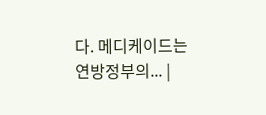다. 메디케이드는 연방정부의... |